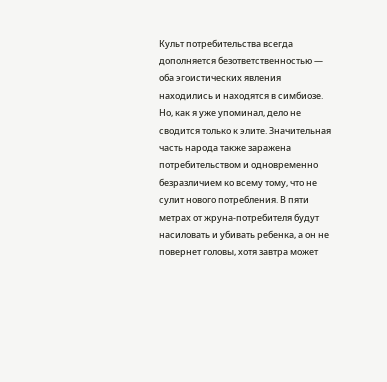Культ потребительства всегда дополняется безответственностью — оба эгоистических явления находились и находятся в симбиозе.
Но, как я уже упоминал, дело не сводится только к элите. Значительная часть народа также заражена потребительством и одновременно безразличием ко всему тому, что не сулит нового потребления. В пяти метрах от жруна-потребителя будут насиловать и убивать ребенка, а он не повернет головы, хотя завтра может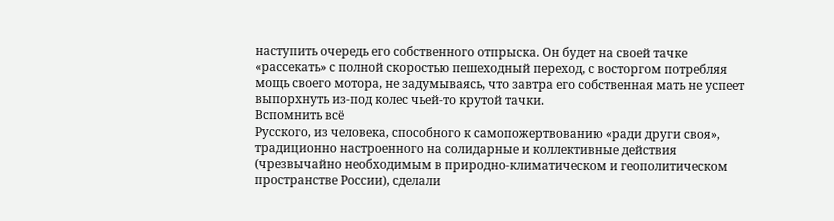наступить очередь его собственного отпрыска. Он будет на своей тачке «рассекать» с полной скоростью пешеходный переход, с восторгом потребляя мощь своего мотора, не задумываясь, что завтра его собственная мать не успеет выпорхнуть из-под колес чьей-то крутой тачки.
Вспомнить всё
Русского, из человека, способного к самопожертвованию «ради други своя», традиционно настроенного на солидарные и коллективные действия (чрезвычайно необходимым в природно-климатическом и геополитическом пространстве России), сделали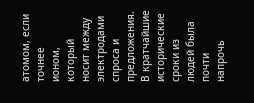атомом, если точнее ионом, который носит между электродами спроса и предложения.
В кратчайшие исторические сроки из людей была почти напрочь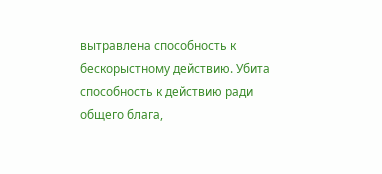вытравлена способность к бескорыстному действию. Убита способность к действию ради общего блага,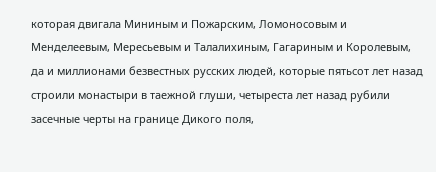которая двигала Мининым и Пожарским, Ломоносовым и Менделеевым, Мересьевым и Талалихиным, Гагариным и Королевым, да и миллионами безвестных русских людей, которые пятьсот лет назад строили монастыри в таежной глуши, четыреста лет назад рубили засечные черты на границе Дикого поля,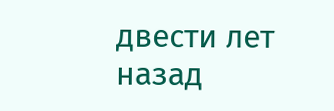двести лет назад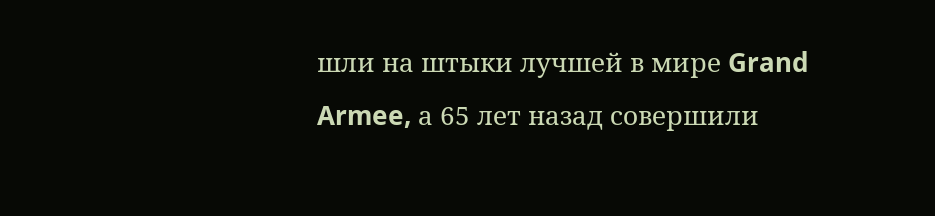шли на штыки лучшей в мире Grand Armee, а 65 лет назад совершили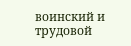воинский и трудовой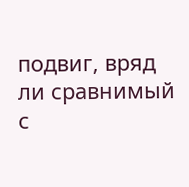подвиг, вряд ли сравнимый с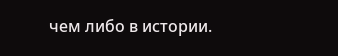чем либо в истории.